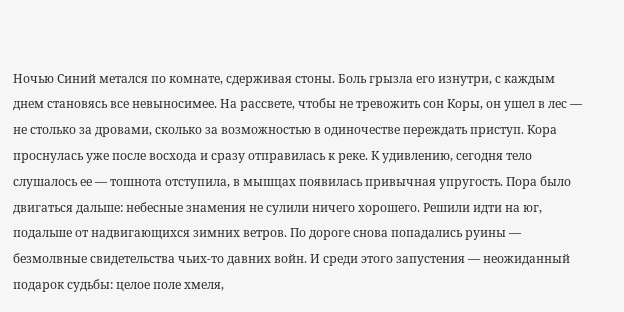Ночью Синий метался по комнате, сдерживая стоны. Боль грызла его изнутри, с каждым днем становясь все невыносимее. На рассвете, чтобы не тревожить сон Коры, он ушел в лес — не столько за дровами, сколько за возможностью в одиночестве переждать приступ. Кора проснулась уже после восхода и сразу отправилась к реке. К удивлению, сегодня тело слушалось ее — тошнота отступила, в мышцах появилась привычная упругость. Пора было двигаться дальше: небесные знамения не сулили ничего хорошего. Решили идти на юг, подальше от надвигающихся зимних ветров. По дороге снова попадались руины — безмолвные свидетельства чьих-то давних войн. И среди этого запустения — неожиданный подарок судьбы: целое поле хмеля,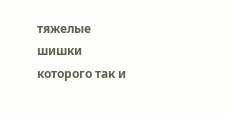тяжелые шишки которого так и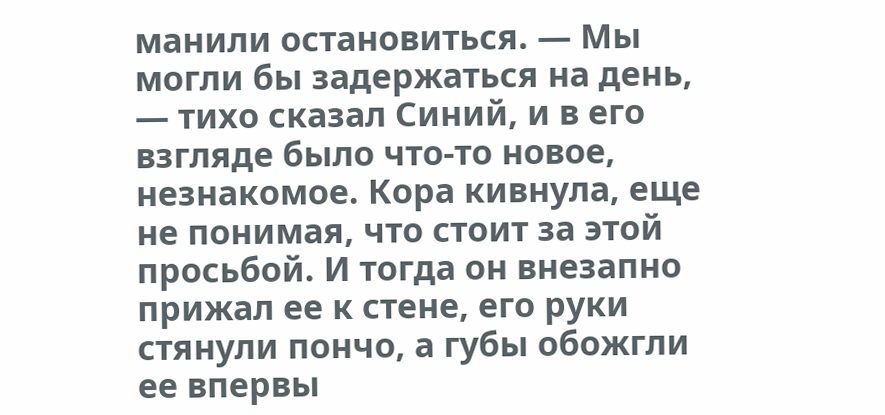манили остановиться. — Мы могли бы задержаться на день, — тихо сказал Синий, и в его взгляде было что-то новое, незнакомое. Кора кивнула, еще не понимая, что стоит за этой просьбой. И тогда он внезапно прижал ее к стене, его руки стянули пончо, а губы обожгли ее впервы